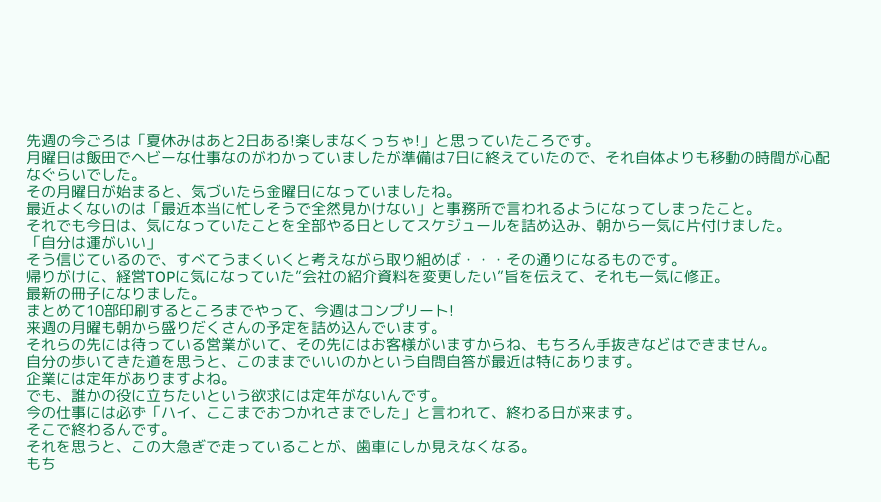先週の今ごろは「夏休みはあと2日ある!楽しまなくっちゃ!」と思っていたころです。
月曜日は飯田でヘビーな仕事なのがわかっていましたが準備は7日に終えていたので、それ自体よりも移動の時間が心配なぐらいでした。
その月曜日が始まると、気づいたら金曜日になっていましたね。
最近よくないのは「最近本当に忙しそうで全然見かけない」と事務所で言われるようになってしまったこと。
それでも今日は、気になっていたことを全部やる日としてスケジュールを詰め込み、朝から一気に片付けました。
「自分は運がいい」
そう信じているので、すべてうまくいくと考えながら取り組めば・・・その通りになるものです。
帰りがけに、経営TOPに気になっていた”会社の紹介資料を変更したい”旨を伝えて、それも一気に修正。
最新の冊子になりました。
まとめて10部印刷するところまでやって、今週はコンプリート!
来週の月曜も朝から盛りだくさんの予定を詰め込んでいます。
それらの先には待っている営業がいて、その先にはお客様がいますからね、もちろん手抜きなどはできません。
自分の歩いてきた道を思うと、このままでいいのかという自問自答が最近は特にあります。
企業には定年がありますよね。
でも、誰かの役に立ちたいという欲求には定年がないんです。
今の仕事には必ず「ハイ、ここまでおつかれさまでした」と言われて、終わる日が来ます。
そこで終わるんです。
それを思うと、この大急ぎで走っていることが、歯車にしか見えなくなる。
もち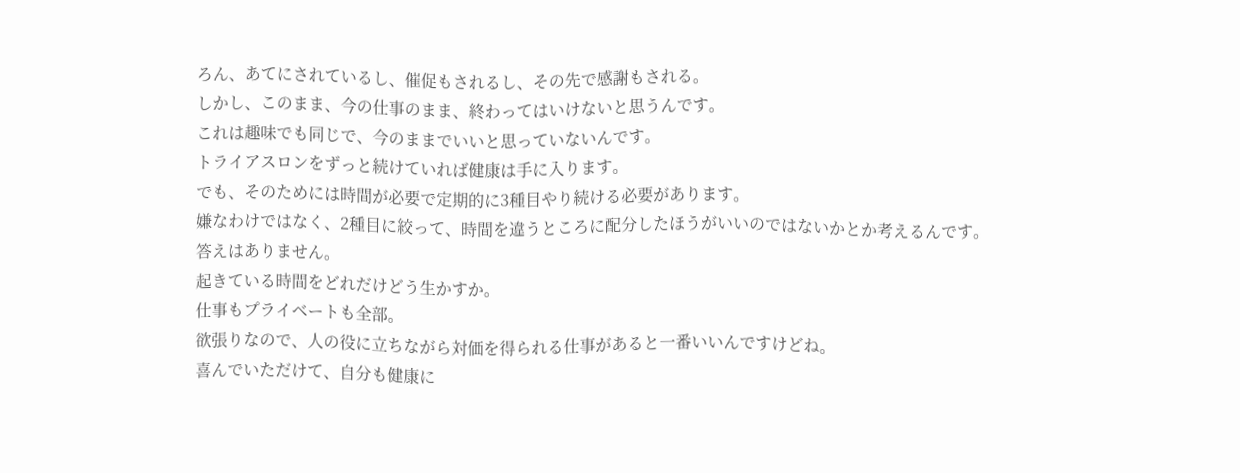ろん、あてにされているし、催促もされるし、その先で感謝もされる。
しかし、このまま、今の仕事のまま、終わってはいけないと思うんです。
これは趣味でも同じで、今のままでいいと思っていないんです。
トライアスロンをずっと続けていれば健康は手に入ります。
でも、そのためには時間が必要で定期的に3種目やり続ける必要があります。
嫌なわけではなく、2種目に絞って、時間を違うところに配分したほうがいいのではないかとか考えるんです。
答えはありません。
起きている時間をどれだけどう生かすか。
仕事もプライベートも全部。
欲張りなので、人の役に立ちながら対価を得られる仕事があると一番いいんですけどね。
喜んでいただけて、自分も健康に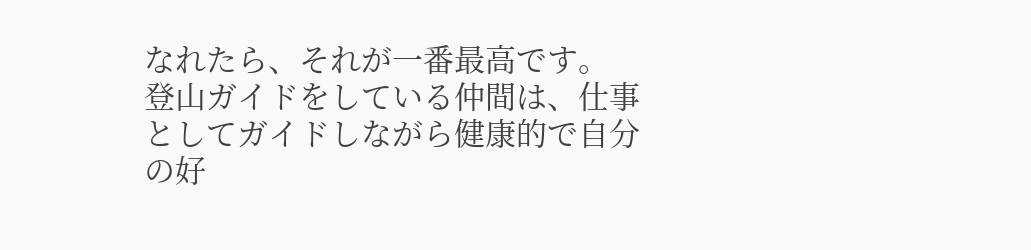なれたら、それが一番最高です。
登山ガイドをしている仲間は、仕事としてガイドしながら健康的で自分の好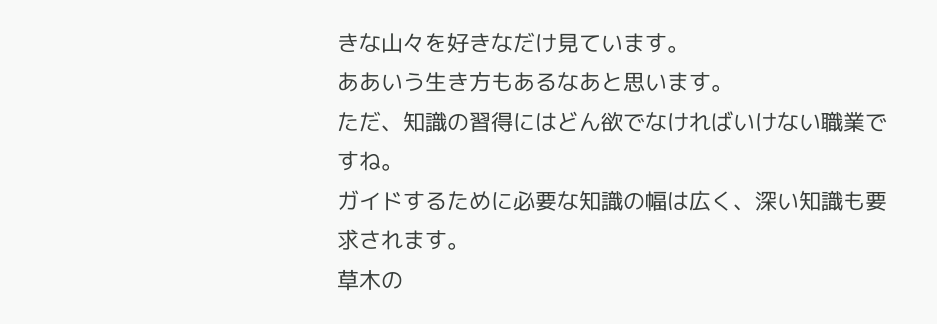きな山々を好きなだけ見ています。
ああいう生き方もあるなあと思います。
ただ、知識の習得にはどん欲でなければいけない職業ですね。
ガイドするために必要な知識の幅は広く、深い知識も要求されます。
草木の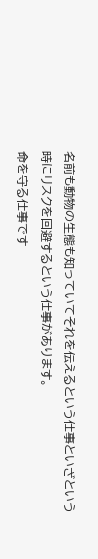名前も動物の生態も知っていてそれを伝えるという仕事といざという時にリスクを回避するという仕事があります。
命を守る仕事です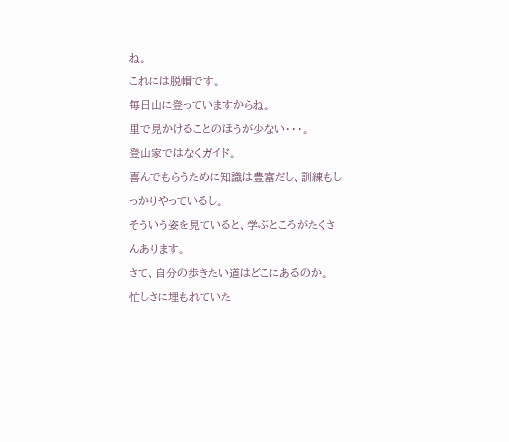ね。
これには脱帽です。
毎日山に登っていますからね。
里で見かけることのほうが少ない・・・。
登山家ではなくガイド。
喜んでもらうために知識は豊富だし、訓練もしっかりやっているし。
そういう姿を見ていると、学ぶところがたくさんあります。
さて、自分の歩きたい道はどこにあるのか。
忙しさに埋もれていた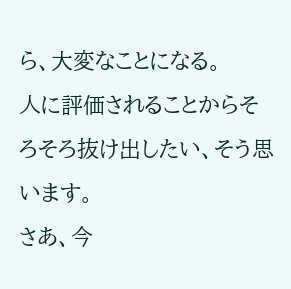ら、大変なことになる。
人に評価されることからそろそろ抜け出したい、そう思います。
さあ、今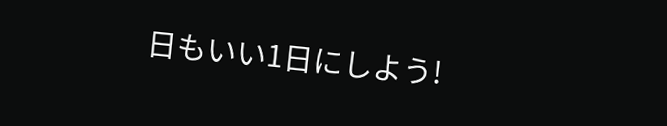日もいい1日にしよう!